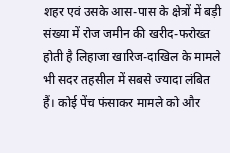शहर एवं उसके आस-पास के क्षेत्रों में बड़ी संख्या में रोज जमीन की खरीद-फरोख्त होती है लिहाजा खारिज-दाखिल के मामले भी सदर तहसील में सबसे ज्यादा लंबित हैं। कोई पेंच फंसाकर मामले को और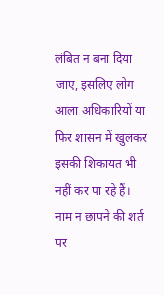लंबित न बना दिया जाए, इसलिए लोग आला अधिकारियों या फिर शासन में खुलकर इसकी शिकायत भी नहीं कर पा रहे हैं।
नाम न छापने की शर्त पर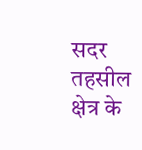सदर तहसील क्षेत्र के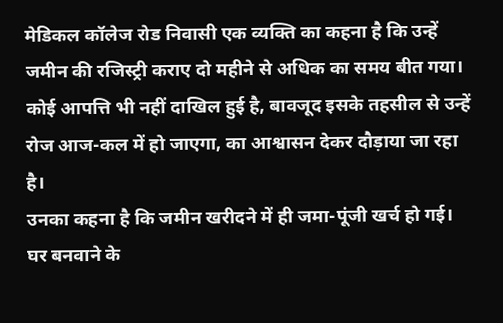मेडिकल कॉलेज रोड निवासी एक व्यक्ति का कहना है कि उन्हें जमीन की रजिस्ट्री कराए दो महीने से अधिक का समय बीत गया। कोई आपत्ति भी नहीं दाखिल हुई है, बावजूद इसके तहसील से उन्हें रोज आज-कल में हो जाएगा, का आश्वासन देकर दौड़ाया जा रहा है।
उनका कहना है कि जमीन खरीदने में ही जमा-पूंजी खर्च हो गई। घर बनवाने के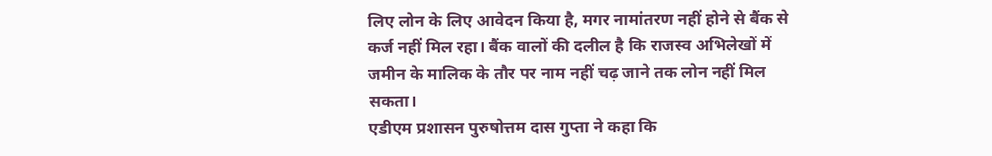लिए लोन के लिए आवेदन किया है, मगर नामांतरण नहीं होने से बैंक से कर्ज नहीं मिल रहा। बैंक वालों की दलील है कि राजस्व अभिलेखों में जमीन के मालिक के तौर पर नाम नहीं चढ़ जाने तक लोन नहीं मिल सकता।
एडीएम प्रशासन पुरुषोत्तम दास गुप्ता ने कहा कि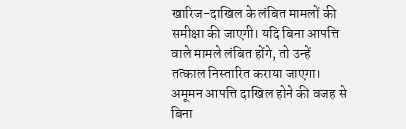खारिज-दाखिल के लंबित मामलों की समीक्षा की जाएगी। यदि बिना आपत्ति वाले मामले लंबित होंगे, तो उन्हें तत्काल निस्तारित कराया जाएगा। अमूमन आपत्ति दाखिल होने की वजह से बिना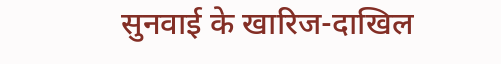सुनवाई के खारिज-दाखिल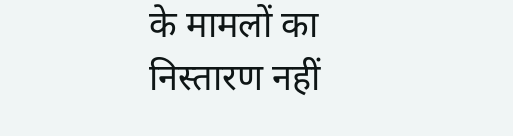के मामलों का निस्तारण नहीं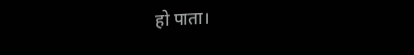हो पाता।